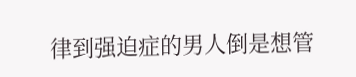律到强迫症的男人倒是想管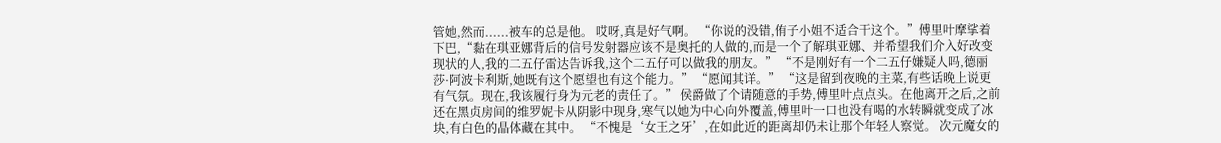管她,然而......被车的总是他。 哎呀,真是好气啊。 “你说的没错,侑子小姐不适合干这个。”傅里叶摩挲着下巴,“黏在琪亚娜背后的信号发射器应该不是奥托的人做的,而是一个了解琪亚娜、并希望我们介入好改变现状的人,我的二五仔雷达告诉我,这个二五仔可以做我的朋友。” “不是刚好有一个二五仔嫌疑人吗,德丽莎·阿波卡利斯,她既有这个愿望也有这个能力。” “愿闻其详。” “这是留到夜晚的主菜,有些话晚上说更有气氛。现在,我该履行身为元老的责任了。” 侯爵做了个请随意的手势,傅里叶点点头。在他离开之后,之前还在黑贞房间的维罗妮卡从阴影中现身,寒气以她为中心向外覆盖,傅里叶一口也没有喝的水转瞬就变成了冰块,有白色的晶体藏在其中。 “不愧是‘女王之牙’,在如此近的距离却仍未让那个年轻人察觉。 次元魔女的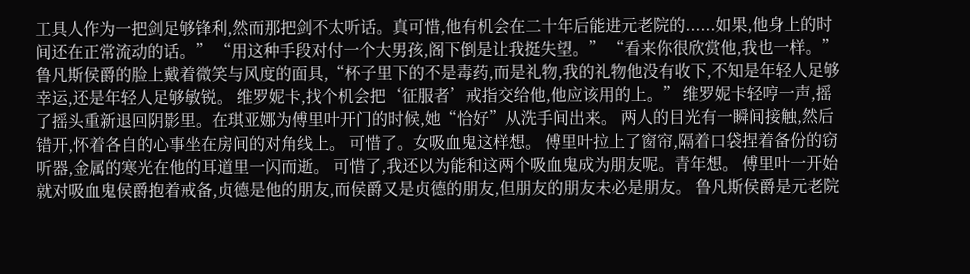工具人作为一把剑足够锋利,然而那把剑不太听话。真可惜,他有机会在二十年后能进元老院的......如果,他身上的时间还在正常流动的话。” “用这种手段对付一个大男孩,阁下倒是让我挺失望。” “看来你很欣赏他,我也一样。”鲁凡斯侯爵的脸上戴着微笑与风度的面具,“杯子里下的不是毒药,而是礼物,我的礼物他没有收下,不知是年轻人足够幸运,还是年轻人足够敏锐。 维罗妮卡,找个机会把‘征服者’戒指交给他,他应该用的上。” 维罗妮卡轻哼一声,摇了摇头重新退回阴影里。在琪亚娜为傅里叶开门的时候,她“恰好”从洗手间出来。 两人的目光有一瞬间接触,然后错开,怀着各自的心事坐在房间的对角线上。 可惜了。女吸血鬼这样想。 傅里叶拉上了窗帘,隔着口袋捏着备份的窃听器,金属的寒光在他的耳道里一闪而逝。 可惜了,我还以为能和这两个吸血鬼成为朋友呢。青年想。 傅里叶一开始就对吸血鬼侯爵抱着戒备,贞德是他的朋友,而侯爵又是贞德的朋友,但朋友的朋友未必是朋友。 鲁凡斯侯爵是元老院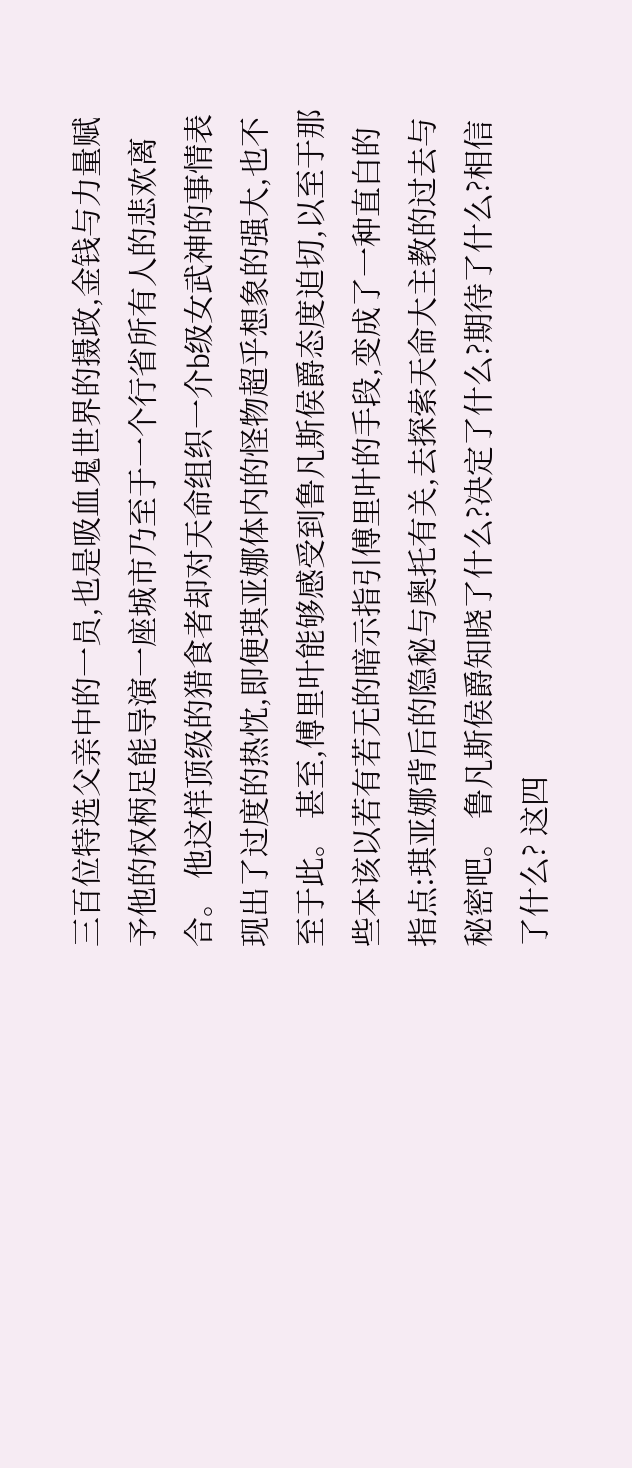三百位特选父亲中的一员,也是吸血鬼世界的摄政,金钱与力量赋予他的权柄足能导演一座城市乃至于一个行省所有人的悲欢离合。 他这样顶级的猎食者却对天命组织一介b级女武神的事情表现出了过度的热忱,即便琪亚娜体内的怪物超乎想象的强大,也不至于此。 甚至,傅里叶能够感受到鲁凡斯侯爵态度迫切,以至于那些本该以若有若无的暗示指引傅里叶的手段,变成了一种直白的指点:琪亚娜背后的隐秘与奥托有关,去探索天命大主教的过去与秘密吧。 鲁凡斯侯爵知晓了什么?决定了什么?期待了什么?相信了什么? 这四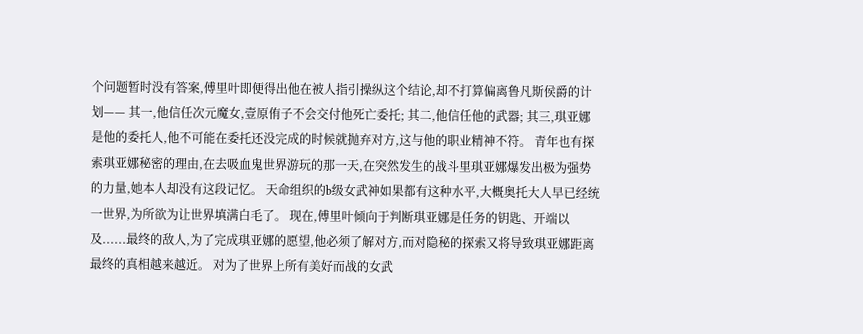个问题暂时没有答案,傅里叶即便得出他在被人指引操纵这个结论,却不打算偏离鲁凡斯侯爵的计划—— 其一,他信任次元魔女,壹原侑子不会交付他死亡委托; 其二,他信任他的武器; 其三,琪亚娜是他的委托人,他不可能在委托还没完成的时候就抛弃对方,这与他的职业精神不符。 青年也有探索琪亚娜秘密的理由,在去吸血鬼世界游玩的那一天,在突然发生的战斗里琪亚娜爆发出极为强势的力量,她本人却没有这段记忆。 天命组织的b级女武神如果都有这种水平,大概奥托大人早已经统一世界,为所欲为让世界填满白毛了。 现在,傅里叶倾向于判断琪亚娜是任务的钥匙、开端以及......最终的敌人,为了完成琪亚娜的愿望,他必须了解对方,而对隐秘的探索又将导致琪亚娜距离最终的真相越来越近。 对为了世界上所有美好而战的女武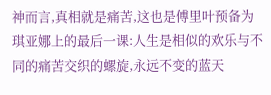神而言,真相就是痛苦,这也是傅里叶预备为琪亚娜上的最后一课:人生是相似的欢乐与不同的痛苦交织的螺旋,永远不变的蓝天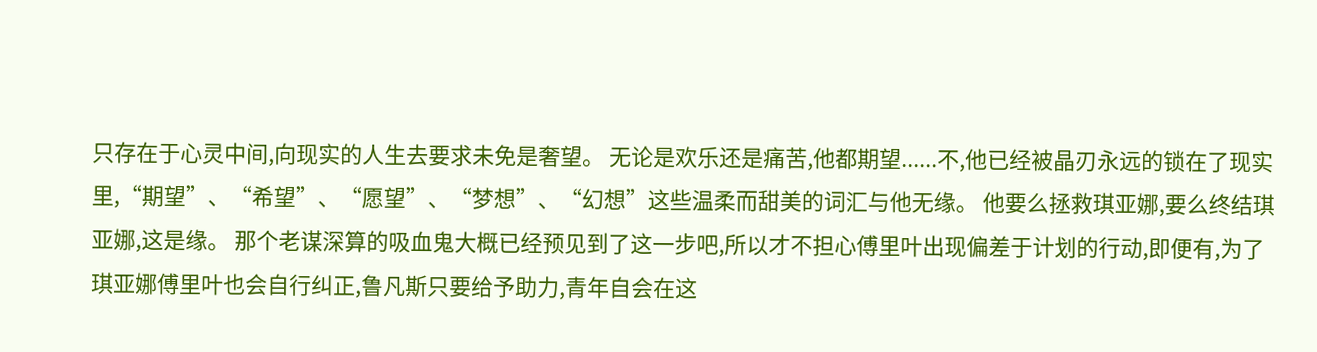只存在于心灵中间,向现实的人生去要求未免是奢望。 无论是欢乐还是痛苦,他都期望......不,他已经被晶刃永远的锁在了现实里,“期望”、“希望”、“愿望”、“梦想”、“幻想”这些温柔而甜美的词汇与他无缘。 他要么拯救琪亚娜,要么终结琪亚娜,这是缘。 那个老谋深算的吸血鬼大概已经预见到了这一步吧,所以才不担心傅里叶出现偏差于计划的行动,即便有,为了琪亚娜傅里叶也会自行纠正,鲁凡斯只要给予助力,青年自会在这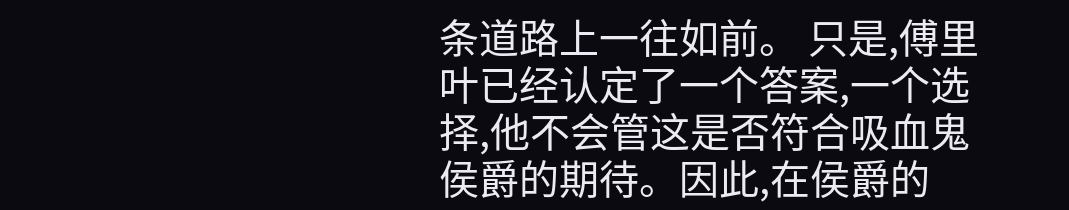条道路上一往如前。 只是,傅里叶已经认定了一个答案,一个选择,他不会管这是否符合吸血鬼侯爵的期待。因此,在侯爵的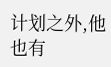计划之外,他也有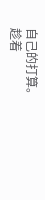自己的打算。 趁着